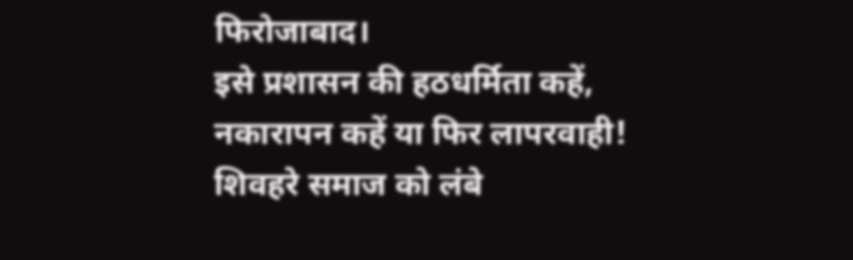फिरोजाबाद।
इसे प्रशासन की हठधर्मिता कहें, नकारापन कहें या फिर लापरवाही! शिवहरे समाज को लंबे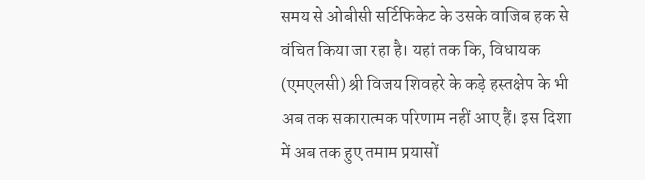समय से ओबीसी सर्टिफिकेट के उसके वाजिब हक से वंचित किया जा रहा है। यहां तक कि, विधायक (एमएलसी) श्री विजय शिवहरे के कड़े हस्तक्षेप के भी अब तक सकारात्मक परिणाम नहीं आए हैं। इस दिशा में अब तक हुए तमाम प्रयासों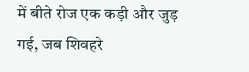में बीते रोज एक कड़ी और जुड़ गई, जब शिवहरे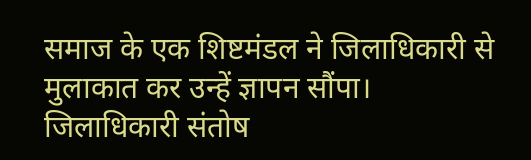समाज के एक शिष्टमंडल ने जिलाधिकारी से मुलाकात कर उन्हें ज्ञापन सौंपा।
जिलाधिकारी संतोष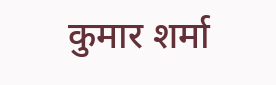कुमार शर्मा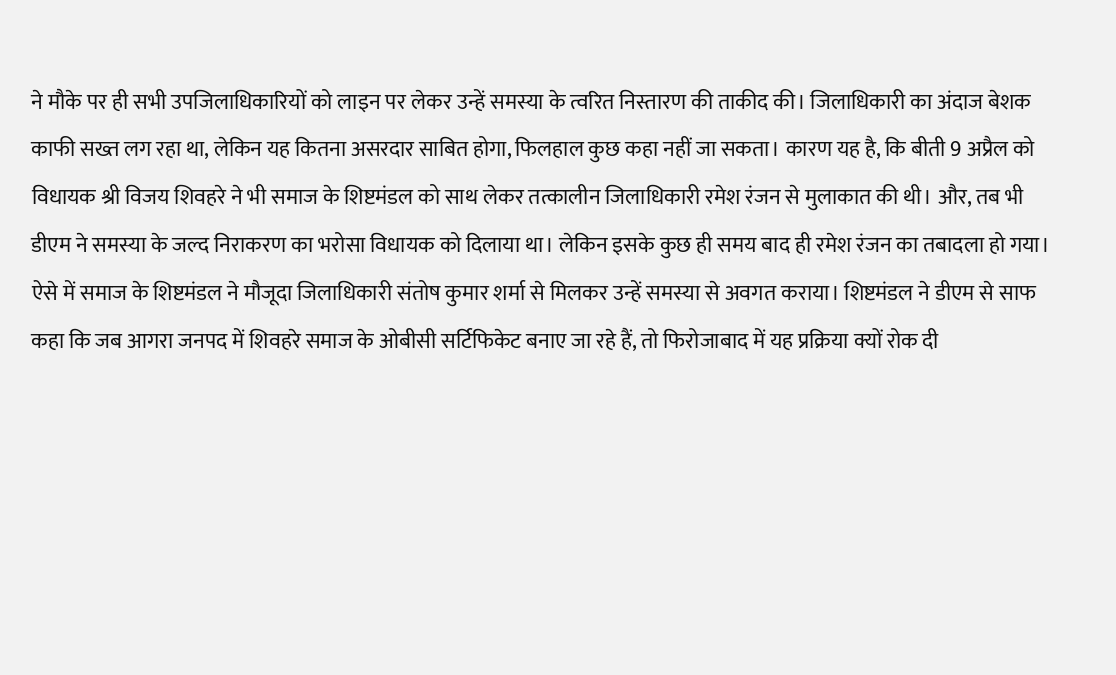ने मौके पर ही सभी उपजिलाधिकारियों को लाइन पर लेकर उन्हें समस्या के त्वरित निस्तारण की ताकीद की। जिलाधिकारी का अंदाज बेशक काफी सख्त लग रहा था, लेकिन यह कितना असरदार साबित होगा, फिलहाल कुछ कहा नहीं जा सकता। कारण यह है, कि बीती 9 अप्रैल को विधायक श्री विजय शिवहरे ने भी समाज के शिष्टमंडल को साथ लेकर तत्कालीन जिलाधिकारी रमेश रंजन से मुलाकात की थी। और, तब भी डीएम ने समस्या के जल्द निराकरण का भरोसा विधायक को दिलाया था। लेकिन इसके कुछ ही समय बाद ही रमेश रंजन का तबादला हो गया।
ऐसे में समाज के शिष्टमंडल ने मौजूदा जिलाधिकारी संतोष कुमार शर्मा से मिलकर उन्हें समस्या से अवगत कराया। शिष्टमंडल ने डीएम से साफ कहा कि जब आगरा जनपद में शिवहरे समाज के ओबीसी सर्टिफिकेट बनाए जा रहे हैं, तो फिरोजाबाद में यह प्रक्रिया क्यों रोक दी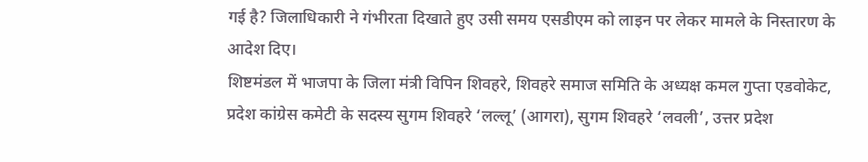गई है? जिलाधिकारी ने गंभीरता दिखाते हुए उसी समय एसडीएम को लाइन पर लेकर मामले के निस्तारण के आदेश दिए।
शिष्टमंडल में भाजपा के जिला मंत्री विपिन शिवहरे, शिवहरे समाज समिति के अध्यक्ष कमल गुप्ता एडवोकेट, प्रदेश कांग्रेस कमेटी के सदस्य सुगम शिवहरे ‘लल्लू’ (आगरा), सुगम शिवहरे ‘लवली’, उत्तर प्रदेश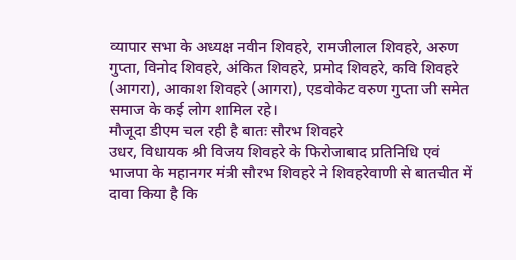व्यापार सभा के अध्यक्ष नवीन शिवहरे, रामजीलाल शिवहरे, अरुण गुप्ता, विनोद शिवहरे, अंकित शिवहरे, प्रमोद शिवहरे, कवि शिवहरे (आगरा), आकाश शिवहरे (आगरा), एडवोकेट वरुण गुप्ता जी समेत समाज के कई लोग शामिल रहे।
मौजूदा डीएम चल रही है बातः सौरभ शिवहरे
उधर, विधायक श्री विजय शिवहरे के फिरोजाबाद प्रतिनिधि एवं भाजपा के महानगर मंत्री सौरभ शिवहरे ने शिवहरेवाणी से बातचीत में दावा किया है कि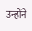उन्होंने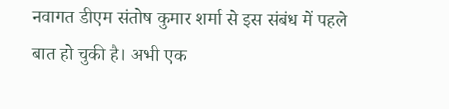नवागत डीएम संतोष कुमार शर्मा से इस संबंध में पहले बात हो चुकी है। अभी एक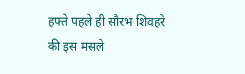हफ्ते पहले ही सौरभ शिवहरे की इस मसले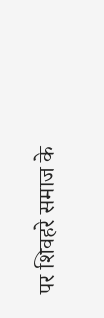पर शिवहरे समाज के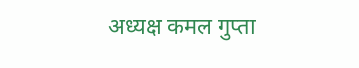अध्यक्ष कमल गुप्ता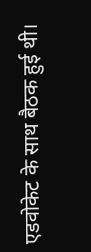एडवोकेट के साथ बैठक हुई थी।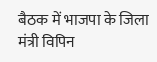बैठक में भाजपा के जिला मंत्री विपिन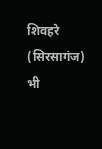शिवहरे (सिरसागंज) भी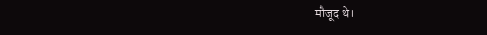मौजूद थे।